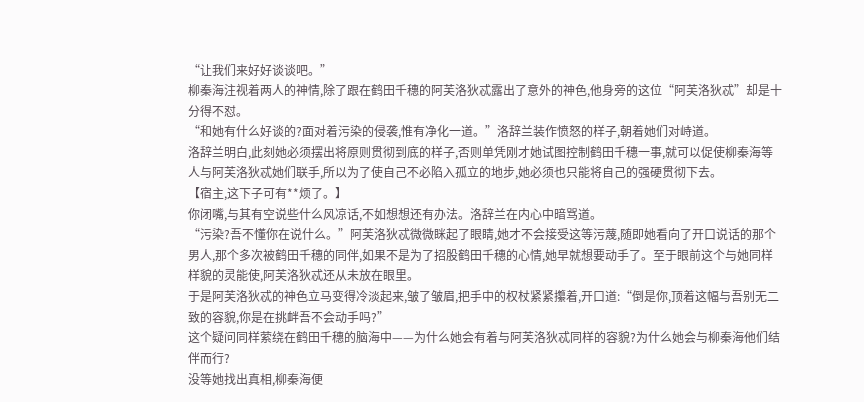“让我们来好好谈谈吧。”
柳秦海注视着两人的神情,除了跟在鹤田千穗的阿芙洛狄忒露出了意外的神色,他身旁的这位“阿芙洛狄忒”却是十分得不怼。
“和她有什么好谈的?面对着污染的侵袭,惟有净化一道。”洛辞兰装作愤怒的样子,朝着她们对峙道。
洛辞兰明白,此刻她必须摆出将原则贯彻到底的样子,否则单凭刚才她试图控制鹤田千穗一事,就可以促使柳秦海等人与阿芙洛狄忒她们联手,所以为了使自己不必陷入孤立的地步,她必须也只能将自己的强硬贯彻下去。
【宿主,这下子可有**烦了。】
你闭嘴,与其有空说些什么风凉话,不如想想还有办法。洛辞兰在内心中暗骂道。
“污染?吾不懂你在说什么。”阿芙洛狄忒微微眯起了眼睛,她才不会接受这等污蔑,随即她看向了开口说话的那个男人,那个多次被鹤田千穗的同伴,如果不是为了招股鹤田千穗的心情,她早就想要动手了。至于眼前这个与她同样样貌的灵能使,阿芙洛狄忒还从未放在眼里。
于是阿芙洛狄忒的神色立马变得冷淡起来,皱了皱眉,把手中的权杖紧紧攥着,开口道:“倒是你,顶着这幅与吾别无二致的容貌,你是在挑衅吾不会动手吗?”
这个疑问同样萦绕在鹤田千穗的脑海中——为什么她会有着与阿芙洛狄忒同样的容貌?为什么她会与柳秦海他们结伴而行?
没等她找出真相,柳秦海便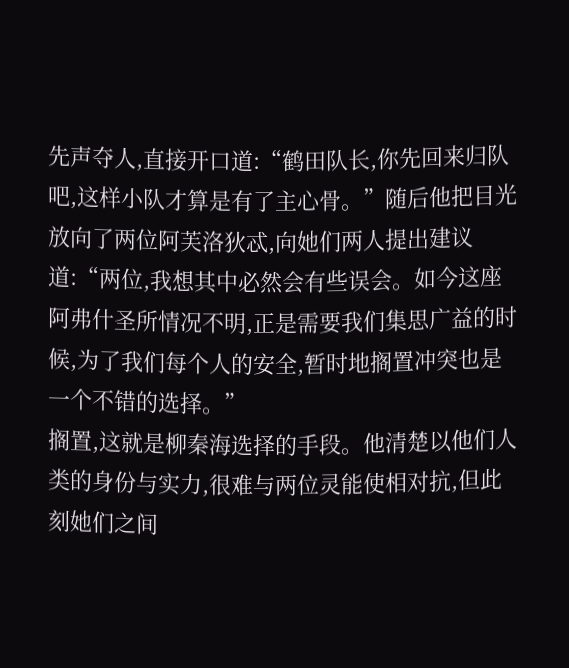先声夺人,直接开口道:“鹤田队长,你先回来归队吧,这样小队才算是有了主心骨。”随后他把目光放向了两位阿芙洛狄忒,向她们两人提出建议道:“两位,我想其中必然会有些误会。如今这座阿弗什圣所情况不明,正是需要我们集思广益的时候,为了我们每个人的安全,暂时地搁置冲突也是一个不错的选择。”
搁置,这就是柳秦海选择的手段。他清楚以他们人类的身份与实力,很难与两位灵能使相对抗,但此刻她们之间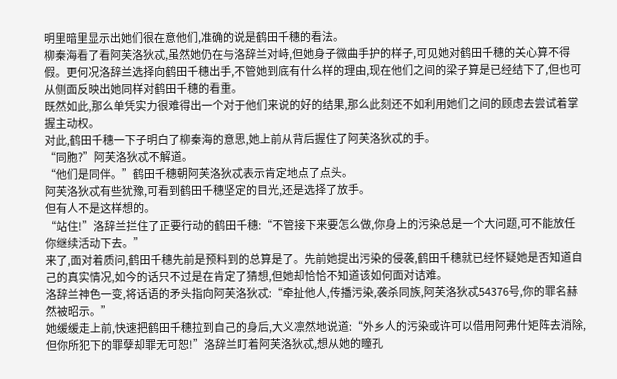明里暗里显示出她们很在意他们,准确的说是鹤田千穗的看法。
柳秦海看了看阿芙洛狄忒,虽然她仍在与洛辞兰对峙,但她身子微曲手护的样子,可见她对鹤田千穗的关心算不得假。更何况洛辞兰选择向鹤田千穗出手,不管她到底有什么样的理由,现在他们之间的梁子算是已经结下了,但也可从侧面反映出她同样对鹤田千穗的看重。
既然如此,那么单凭实力很难得出一个对于他们来说的好的结果,那么此刻还不如利用她们之间的顾虑去尝试着掌握主动权。
对此,鹤田千穗一下子明白了柳秦海的意思,她上前从背后握住了阿芙洛狄忒的手。
“同胞?”阿芙洛狄忒不解道。
“他们是同伴。”鹤田千穗朝阿芙洛狄忒表示肯定地点了点头。
阿芙洛狄忒有些犹豫,可看到鹤田千穗坚定的目光,还是选择了放手。
但有人不是这样想的。
“站住!”洛辞兰拦住了正要行动的鹤田千穗:“不管接下来要怎么做,你身上的污染总是一个大问题,可不能放任你继续活动下去。”
来了,面对着质问,鹤田千穗先前是预料到的总算是了。先前她提出污染的侵袭,鹤田千穗就已经怀疑她是否知道自己的真实情况,如今的话只不过是在肯定了猜想,但她却恰恰不知道该如何面对诘难。
洛辞兰神色一变,将话语的矛头指向阿芙洛狄忒:“牵扯他人,传播污染,袭杀同族,阿芙洛狄忒54376号,你的罪名赫然被昭示。”
她缓缓走上前,快速把鹤田千穗拉到自己的身后,大义凛然地说道:“外乡人的污染或许可以借用阿弗什矩阵去消除,但你所犯下的罪孽却罪无可恕!”洛辞兰盯着阿芙洛狄忒,想从她的瞳孔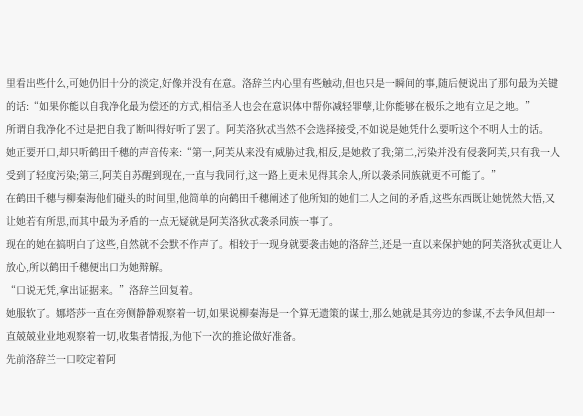里看出些什么,可她仍旧十分的淡定,好像并没有在意。洛辞兰内心里有些触动,但也只是一瞬间的事,随后便说出了那句最为关键的话:“如果你能以自我净化最为偿还的方式,相信圣人也会在意识体中帮你减轻罪孽,让你能够在极乐之地有立足之地。”
所谓自我净化不过是把自我了断叫得好听了罢了。阿芙洛狄忒当然不会选择接受,不如说是她凭什么要听这个不明人士的话。
她正要开口,却只听鹤田千穗的声音传来:“第一,阿芙从来没有威胁过我,相反,是她救了我;第二,污染并没有侵袭阿芙,只有我一人受到了轻度污染;第三,阿芙自苏醒到现在,一直与我同行,这一路上更未见得其余人,所以袭杀同族就更不可能了。”
在鹤田千穗与柳秦海他们碰头的时间里,他简单的向鹤田千穗阐述了他所知的她们二人之间的矛盾,这些东西既让她恍然大悟,又让她若有所思,而其中最为矛盾的一点无疑就是阿芙洛狄忒袭杀同族一事了。
现在的她在搞明白了这些,自然就不会默不作声了。相较于一现身就要袭击她的洛辞兰,还是一直以来保护她的阿芙洛狄忒更让人放心,所以鹤田千穗便出口为她辩解。
“口说无凭,拿出证据来。”洛辞兰回复着。
她服软了。娜塔莎一直在旁侧静静观察着一切,如果说柳秦海是一个算无遗策的谋士,那么她就是其旁边的参谋,不去争风但却一直兢兢业业地观察着一切,收集者情报,为他下一次的推论做好准备。
先前洛辞兰一口咬定着阿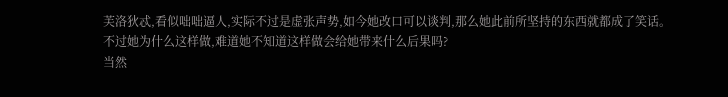芙洛狄忒,看似咄咄逼人,实际不过是虚张声势,如今她改口可以谈判,那么她此前所坚持的东西就都成了笑话。
不过她为什么这样做,难道她不知道这样做会给她带来什么后果吗?
当然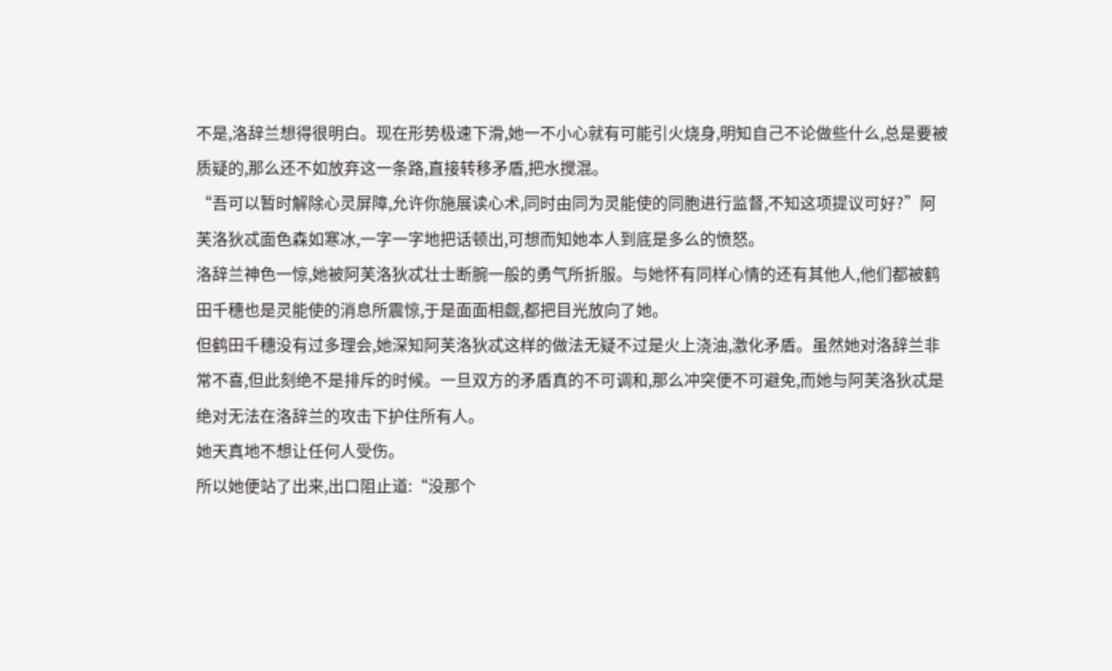不是,洛辞兰想得很明白。现在形势极速下滑,她一不小心就有可能引火烧身,明知自己不论做些什么,总是要被质疑的,那么还不如放弃这一条路,直接转移矛盾,把水搅混。
“吾可以暂时解除心灵屏障,允许你施展读心术,同时由同为灵能使的同胞进行监督,不知这项提议可好?”阿芙洛狄忒面色森如寒冰,一字一字地把话顿出,可想而知她本人到底是多么的愤怒。
洛辞兰神色一惊,她被阿芙洛狄忒壮士断腕一般的勇气所折服。与她怀有同样心情的还有其他人,他们都被鹤田千穗也是灵能使的消息所震惊,于是面面相觑,都把目光放向了她。
但鹤田千穗没有过多理会,她深知阿芙洛狄忒这样的做法无疑不过是火上浇油,激化矛盾。虽然她对洛辞兰非常不喜,但此刻绝不是排斥的时候。一旦双方的矛盾真的不可调和,那么冲突便不可避免,而她与阿芙洛狄忒是绝对无法在洛辞兰的攻击下护住所有人。
她天真地不想让任何人受伤。
所以她便站了出来,出口阻止道:“没那个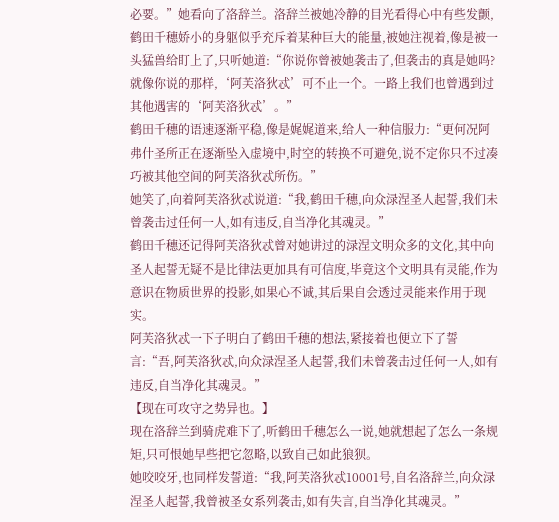必要。”她看向了洛辞兰。洛辞兰被她冷静的目光看得心中有些发颤,鹤田千穗娇小的身躯似乎充斥着某种巨大的能量,被她注视着,像是被一头猛兽给盯上了,只听她道:“你说你曾被她袭击了,但袭击的真是她吗?就像你说的那样,‘阿芙洛狄忒’可不止一个。一路上我们也曾遇到过其他遇害的‘阿芙洛狄忒’。”
鹤田千穗的语速逐渐平稳,像是娓娓道来,给人一种信服力:“更何况阿弗什圣所正在逐渐坠入虚境中,时空的转换不可避免,说不定你只不过凑巧被其他空间的阿芙洛狄忒所伤。”
她笑了,向着阿芙洛狄忒说道:“我,鹤田千穗,向众渌涅圣人起誓,我们未曾袭击过任何一人,如有违反,自当净化其魂灵。”
鹤田千穗还记得阿芙洛狄忒曾对她讲过的渌涅文明众多的文化,其中向圣人起誓无疑不是比律法更加具有可信度,毕竟这个文明具有灵能,作为意识在物质世界的投影,如果心不诚,其后果自会透过灵能来作用于现实。
阿芙洛狄忒一下子明白了鹤田千穗的想法,紧接着也便立下了誓言:“吾,阿芙洛狄忒,向众渌涅圣人起誓,我们未曾袭击过任何一人,如有违反,自当净化其魂灵。”
【现在可攻守之势异也。】
现在洛辞兰到骑虎难下了,听鹤田千穗怎么一说,她就想起了怎么一条规矩,只可恨她早些把它忽略,以致自己如此狼狈。
她咬咬牙,也同样发誓道:“我,阿芙洛狄忒10001号,自名洛辞兰,向众渌涅圣人起誓,我曾被圣女系列袭击,如有失言,自当净化其魂灵。”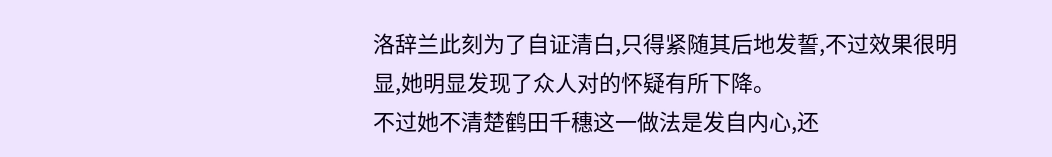洛辞兰此刻为了自证清白,只得紧随其后地发誓,不过效果很明显,她明显发现了众人对的怀疑有所下降。
不过她不清楚鹤田千穗这一做法是发自内心,还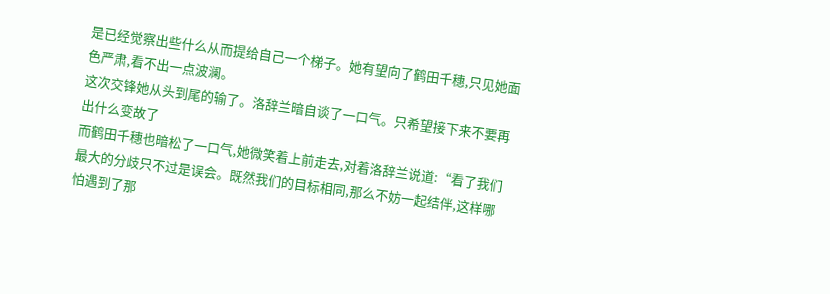是已经觉察出些什么从而提给自己一个梯子。她有望向了鹤田千穗,只见她面色严肃,看不出一点波澜。
这次交锋她从头到尾的输了。洛辞兰暗自谈了一口气。只希望接下来不要再出什么变故了
而鹤田千穗也暗松了一口气,她微笑着上前走去,对着洛辞兰说道:“看了我们最大的分歧只不过是误会。既然我们的目标相同,那么不妨一起结伴,这样哪怕遇到了那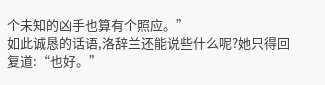个未知的凶手也算有个照应。”
如此诚恳的话语,洛辞兰还能说些什么呢?她只得回复道:“也好。”